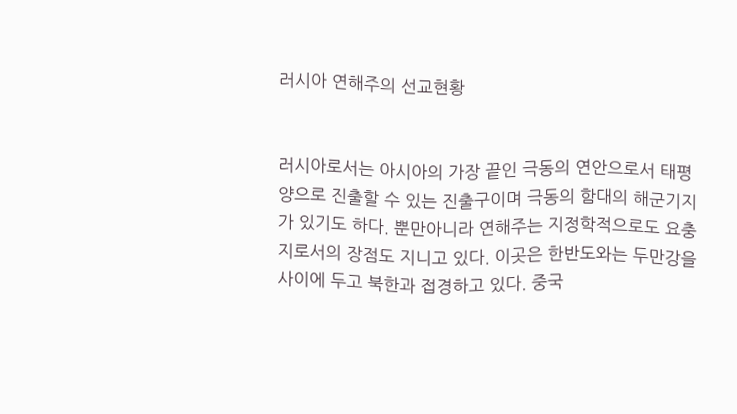러시아 연해주의 선교현황


러시아로서는 아시아의 가장 끝인 극동의 연안으로서 태평양으로 진출할 수 있는 진출구이며 극동의 함대의 해군기지가 있기도 하다. 뿐만아니라 연해주는 지정학적으로도 요충지로서의 장점도 지니고 있다. 이곳은 한반도와는 두만강을 사이에 두고 북한과 접경하고 있다. 중국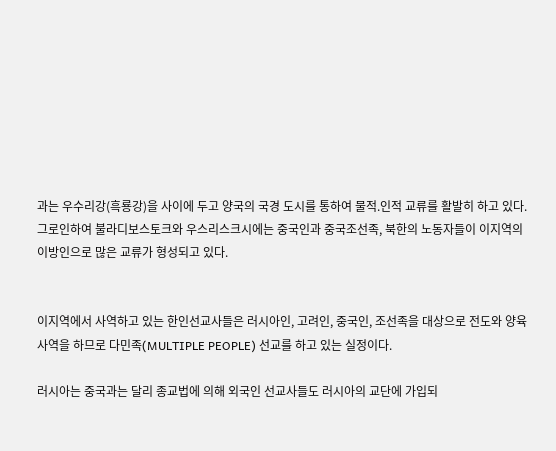과는 우수리강(흑룡강)을 사이에 두고 양국의 국경 도시를 통하여 물적.인적 교류를 활발히 하고 있다. 그로인하여 불라디보스토크와 우스리스크시에는 중국인과 중국조선족, 북한의 노동자들이 이지역의 이방인으로 많은 교류가 형성되고 있다.


이지역에서 사역하고 있는 한인선교사들은 러시아인, 고려인, 중국인, 조선족을 대상으로 전도와 양육 사역을 하므로 다민족(MULTIPLE PEOPLE) 선교를 하고 있는 실정이다.

러시아는 중국과는 달리 종교법에 의해 외국인 선교사들도 러시아의 교단에 가입되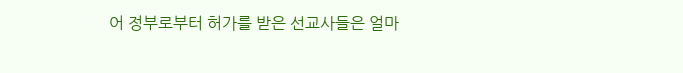어 정부로부터 허가를 받은 선교사들은 얼마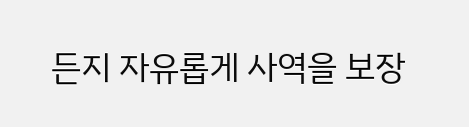든지 자유롭게 사역을 보장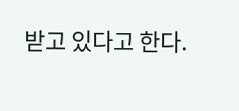받고 있다고 한다.